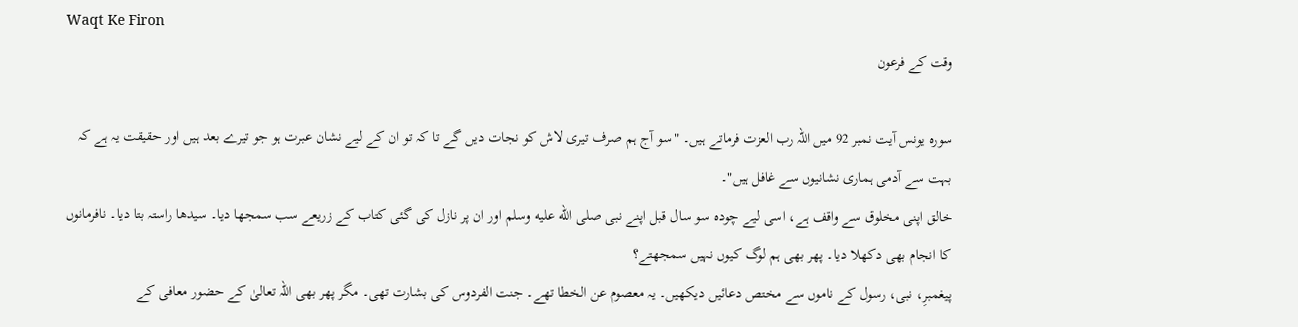Waqt Ke Firon
وقت کے فرعون

سورہ یونس آیت نمبر 92 میں اللہ رب العزت فرماتے ہیں۔ "سو آج ہم صرف تیری لاش کو نجات دیں گے تا کہ تو ان کے لیے نشان عبرت ہو جو تیرے بعد ہیں اور حقیقت یہ ہے کہ بہت سے آدمی ہماری نشانیوں سے غافل ہیں"۔
خالق اپنی مخلوق سے واقف ہے، اسی لیے چودہ سو سال قبل اپنے نبی صلى الله عليه وسلم اور ان پر نازل کی گئی کتاب کے زریعے سب سمجھا دیا۔ سیدھا راستہ بتا دیا۔ نافرمانوں کا انجام بھی دکھلا دیا۔ پھر بھی ہم لوگ کیوں نہیں سمجھتے؟
پیغمبرِ، نبی، رسول کے ناموں سے مختص دعائیں دیکھیں۔ یہ معصوم عن الخطا تھے۔ جنت الفردوس کی بشارت تھی۔ مگر پھر بھی اللہ تعالیٰ کے حضور معافی کے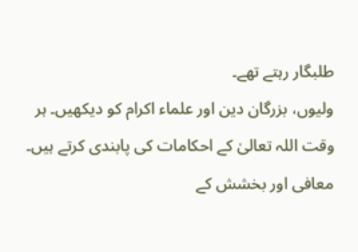طلبگار رہتے تھے۔
ولیوں، بزرگان دین اور علماء اکرام کو دیکھیں۔ ہر وقت اللہ تعالیٰ کے احکامات کی پابندی کرتے ہیں۔ معافی اور بخشش کے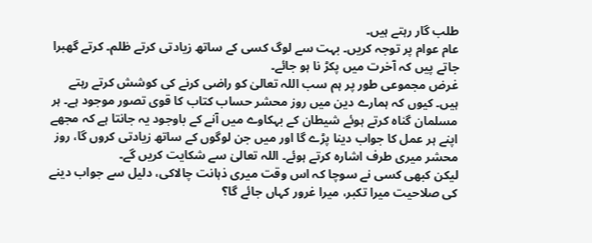طلب گار رہتے ہیں۔
عام عوام پر توجہ کریں۔ بہت سے لوگ کسی کے ساتھ زیادتی کرتے ظلم۔ کرتے گھبرا جاتے پیں کہ آخرت میں پکڑ نا ہو جائے۔
غرض مجموعی طور پر ہم سب اللہ تعالیٰ کو راضی کرنے کی کوشش کرتے رہتے ہیں۔ کیوں کہ ہمارے دین میں روز محشر حساب کتاب کا قوی تصور موجود ہے۔ ہر مسلمان گناہ کرتے ہوئے شیطان کے بہکاوے میں آنے کے باوجود یہ جانتا ہے کہ مجھے اپنے ہر عمل کا جواب دینا پڑے گا اور میں جن لوگوں کے ساتھ زیادتی کروں گا، روز محشر میری طرف اشارہ کرتے ہوئے۔ اللہ تعالیٰ سے شکایت کریں گے۔
لیکن کبھی کسی نے سوچا کہ اس وقت میری ذہانت چالاکی، دلیل سے جواب دینے کی صلاحیت میرا تکبر، میرا غرور کہاں جائے گا؟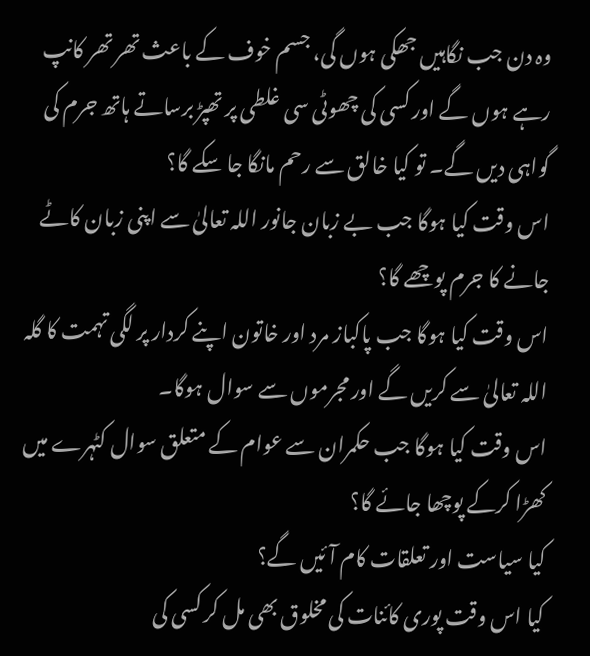وہ دن جب نگاہیں جھکی ہوں گی، جسم خوف کے باعث تھر تھر کانپ رہے ہوں گے اور کسی کی چھوٹی سی غلطی پر تھپڑ برساتے ہاتھ جرم کی گواہی دیں گے۔ تو کیا خالق سے رحم مانگا جا سکے گا؟
اس وقت کیا ہوگا جب بے زبان جانور اللہ تعالیٰ سے اپنی زبان کاٹے جانے کا جرم پوچھے گا؟
اس وقت کیا ہوگا جب پاکباز مرد اور خاتون اپنے کردار پر لگی تہمت کا گلہ اللہ تعالیٰ سے کریں گے اور مجرموں سے سوال ہوگا۔
اس وقت کیا ہوگا جب حکمران سے عوام کے متعلق سوال کٹہرے میں کھڑا کرکے پوچھا جائے گا؟
کیا سیاست اور تعلقات کام آئیں گے؟
کیا اس وقت پوری کائنات کی مخلوق بھی مل کر کسی کی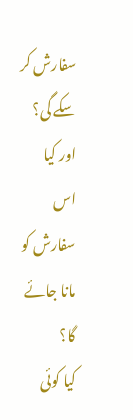سفارش کر سکے گی؟ اور کیا اس سفارش کو مانا جائے گا؟
کیا کوئی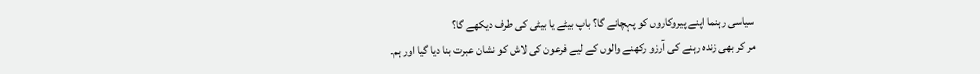سیاسی رہنما اپنے پیروکاروں کو پہچانے گا؟ باپ بیٹے یا بیٹی کی طرف دیکھے گا؟
مر کر بھی زندہ رہنے کی آرزو رکھنے والوں کے لیے فرعون کی لاش کو نشان عبرت بنا دیا گیا اور ہم۔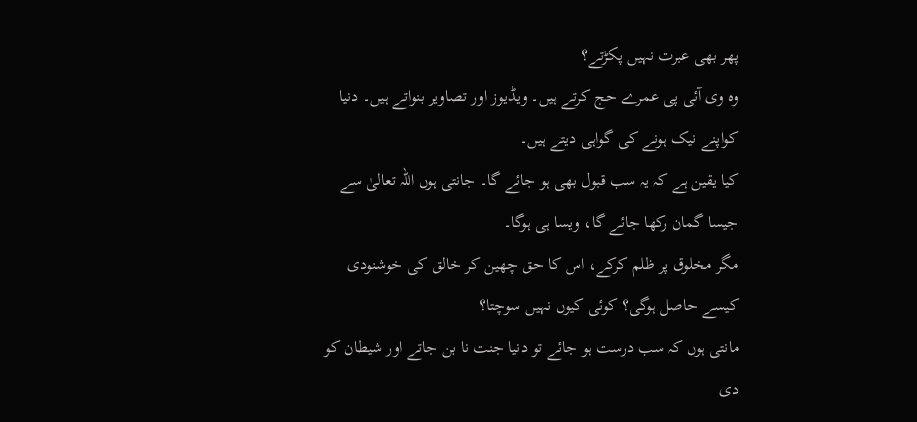پھر بھی عبرت نہیں پکڑتے؟
وہ وی آئی پی عمرے حج کرتے ہیں۔ ویڈیوز اور تصاویر بنواتے ہیں۔ دنیا کواپنے نیک ہونے کی گواہی دیتے ہیں۔
کیا یقین ہے کہ یہ سب قبول بھی ہو جائے گا۔ جانتی ہوں اللہ تعالیٰ سے جیسا گمان رکھا جائے گا، ویسا ہی ہوگا۔
مگر مخلوق پر ظلم کرکے، اس کا حق چھین کر خالق کی خوشنودی کیسے حاصل ہوگی؟ کوئی کیوں نہیں سوچتا؟
مانتی ہوں کہ سب درست ہو جائے تو دنیا جنت نا بن جاتے اور شیطان کو دی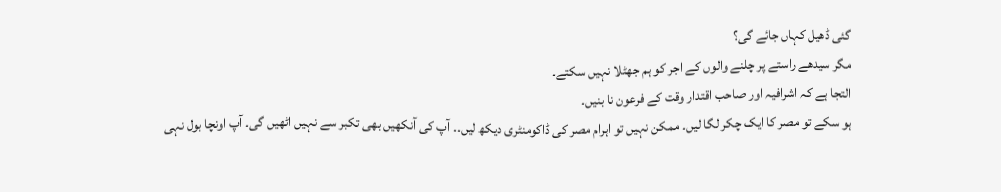گئی ڈھیل کہاں جائے گی؟
مگر سیدھے راستے پر چلنے والوں کے اجر کو ہم جھٹلا نہیں سکتے۔
التجا ہے کہ اشرافیہ اور صاحب اقتدار وقت کے فرعون نا بنیں۔
ہو سکے تو مصر کا ایک چکر لگا لیں۔ ممکن نہیں تو اہرام مصر کی ڈاکومنٹری دیکھ لیں۔۔ آپ کی آنکھیں بھی تکبر سے نہیں اٹھیں گی۔ آپ اونچا بول نہی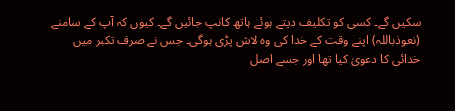سکیں گے۔ کسی کو تکلیف دیتے ہوئے ہاتھ کانپ جائیں گے۔ کیوں کہ آپ کے سامنے (نعوذباللہ) اپنے وقت کے خدا کی وہ لاش پڑی ہوگی۔ جس نے صرف تکبر میں خدائی کا دعویٰ کیا تھا اور جسے اصل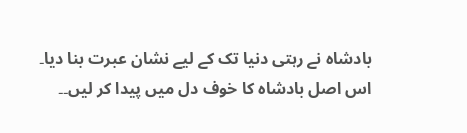بادشاہ نے رہتی دنیا تک کے لیے نشان عبرت بنا دیا۔ اس اصل بادشاہ کا خوف دل میں پیدا کر لیں۔۔